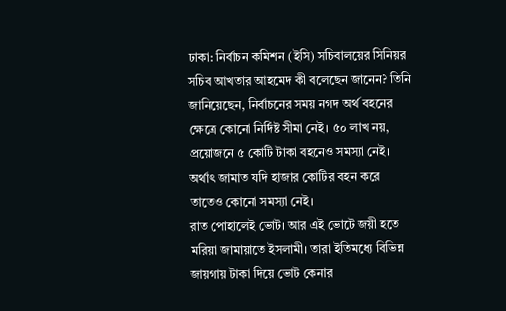ঢাকা: নির্বাচন কমিশন (ইসি) সচিবালয়ের সিনিয়র সচিব আখতার আহমেদ কী বলেছেন জানেন? তিনি জানিয়েছেন, নির্বাচনের সময় নগদ অর্থ বহনের ক্ষেত্রে কোনো নির্দিষ্ট সীমা নেই। ৫০ লাখ নয়, প্রয়োজনে ৫ কোটি টাকা বহনেও সমস্যা নেই। অর্থাৎ জামাত যদি হাজার কোটির বহন করে তাতেও কোনো সমস্যা নেই।
রাত পোহালেই ভোট। আর এই ভোটে জয়ী হতে মরিয়া জামায়াতে ইসলামী। তারা ইতিমধ্যে বিভিন্ন জায়গায় টাকা দিয়ে ভোট কেনার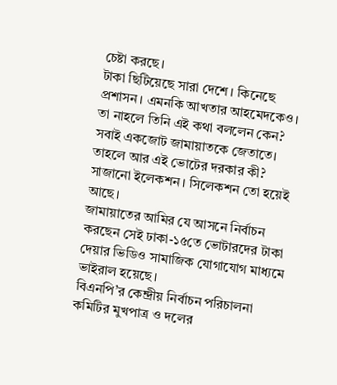চেষ্টা করছে।
টাকা ছিটিয়েছে সারা দেশে। কিনেছে প্রশাসন। এমনকি আখতার আহমেদকেও। তা নাহলে তিনি এই কথা বললেন কেন?
সবাই একজোট জামায়াতকে জেতাতে। তাহলে আর এই ভোটের দরকার কী? সাজানো ইলেকশন। সিলেকশন তো হয়েই আছে।
জামায়াতের আমির যে আসনে নির্বাচন করছেন সেই ঢাকা-১৫তে ভোটারদের টাকা দেয়ার ভিডিও সামাজিক যোগাযোগ মাধ্যমে ভাইরাল হয়েছে।
বিএনপি’র কেন্দ্রীয় নির্বাচন পরিচালনা কমিটির মুখপাত্র ও দলের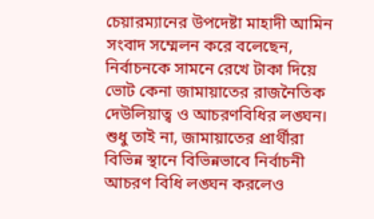চেয়ারম্যানের উপদেষ্টা মাহাদী আমিন সংবাদ সম্মেলন করে বলেছেন, নির্বাচনকে সামনে রেখে টাকা দিয়ে ভোট কেনা জামায়াতের রাজনৈতিক দেউলিয়াত্ব ও আচরণবিধির লঙ্ঘন।
শুধু তাই না, জামায়াতের প্রার্থীরা বিভিন্ন স্থানে বিভিন্নভাবে নির্বাচনী আচরণ বিধি লঙ্ঘন করলেও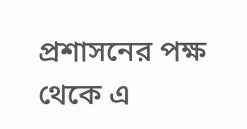প্রশাসনের পক্ষ থেকে এ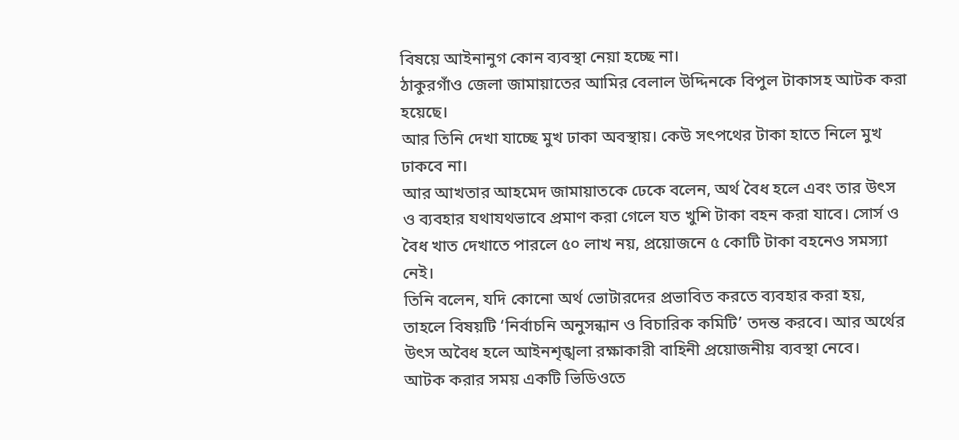বিষয়ে আইনানুগ কোন ব্যবস্থা নেয়া হচ্ছে না।
ঠাকুরগাঁও জেলা জামায়াতের আমির বেলাল উদ্দিনকে বিপুল টাকাসহ আটক করা হয়েছে।
আর তিনি দেখা যাচ্ছে মুখ ঢাকা অবস্থায়। কেউ সৎপথের টাকা হাতে নিলে মুখ ঢাকবে না।
আর আখতার আহমেদ জামায়াতকে ঢেকে বলেন, অর্থ বৈধ হলে এবং তার উৎস ও ব্যবহার যথাযথভাবে প্রমাণ করা গেলে যত খুশি টাকা বহন করা যাবে। সোর্স ও বৈধ খাত দেখাতে পারলে ৫০ লাখ নয়, প্রয়োজনে ৫ কোটি টাকা বহনেও সমস্যা নেই।
তিনি বলেন, যদি কোনো অর্থ ভোটারদের প্রভাবিত করতে ব্যবহার করা হয়, তাহলে বিষয়টি ‘নির্বাচনি অনুসন্ধান ও বিচারিক কমিটি’ তদন্ত করবে। আর অর্থের উৎস অবৈধ হলে আইনশৃঙ্খলা রক্ষাকারী বাহিনী প্রয়োজনীয় ব্যবস্থা নেবে।
আটক করার সময় একটি ভিডিওতে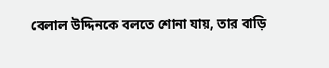বেলাল উদ্দিনকে বলতে শোনা যায়, তার বাড়ি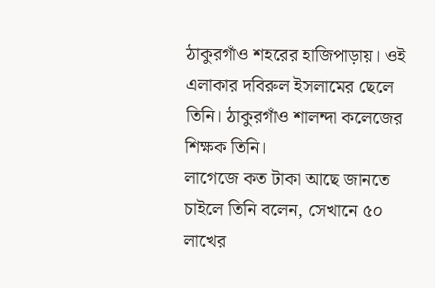ঠাকুরগাঁও শহরের হাজিপাড়ায়। ওই এলাকার দবিরুল ইসলামের ছেলে তিনি। ঠাকুরগাঁও শালন্দা কলেজের শিক্ষক তিনি।
লাগেজে কত টাকা আছে জানতে চাইলে তিনি বলেন, সেখানে ৫০ লাখের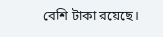বেশি টাকা রয়েছে।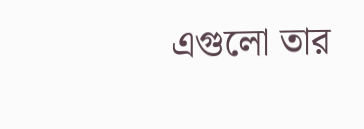এগুলো তার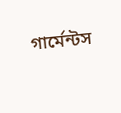গার্মেন্টস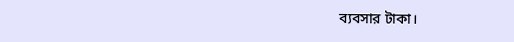ব্যবসার টাকা।